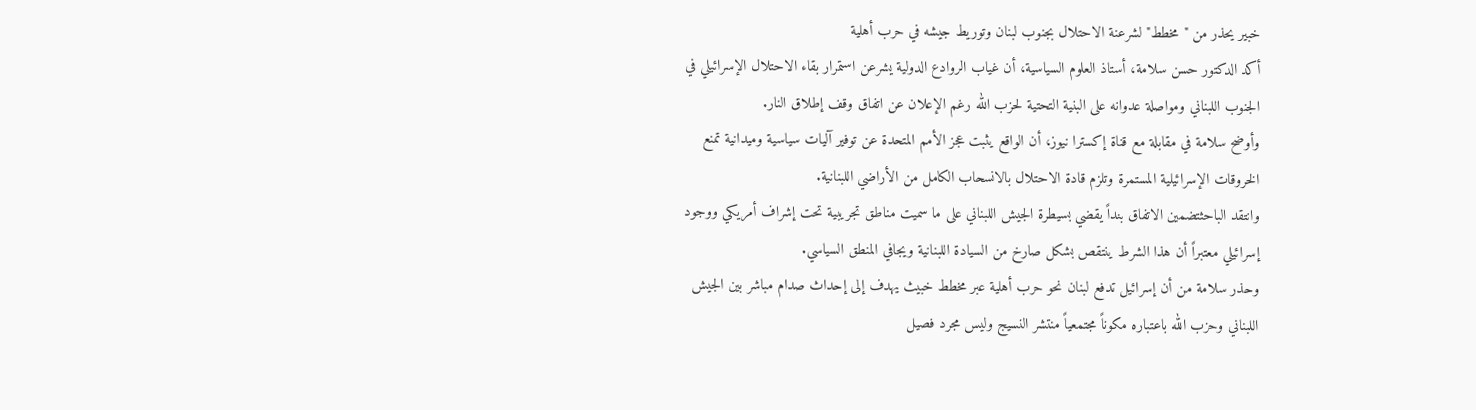خبير يحذر من "مخطط" لشرعنة الاحتلال بجنوب لبنان وتوريط جيشه في حرب أهلية
أكد الدكتور حسن سلامة، أستاذ العلوم السياسية، أن غياب الروادع الدولية يشرعن استمرار بقاء الاحتلال الإسرائيلي في الجنوب اللبناني ومواصلة عدوانه على البنية التحتية لحزب الله رغم الإعلان عن اتفاق وقف إطلاق النار.
وأوضح سلامة في مقابلة مع قناة إكسترا نيوز، أن الواقع يثبت عجز الأمم المتحدة عن توفير آليات سياسية وميدانية تمنع الخروقات الإسرائيلية المستمرة وتلزم قادة الاحتلال بالانسحاب الكامل من الأراضي اللبنانية.
وانتقد الباحثتضمين الاتفاق بنداً يقضي بسيطرة الجيش اللبناني على ما سميت مناطق تجريبية تحت إشراف أمريكي ووجود إسرائيلي معتبراً أن هذا الشرط ينتقص بشكل صارخ من السيادة اللبنانية ويجافي المنطق السياسي.
وحذر سلامة من أن إسرائيل تدفع لبنان نحو حرب أهلية عبر مخطط خبيث يهدف إلى إحداث صدام مباشر بين الجيش اللبناني وحزب الله باعتباره مكوناً مجتمعياً منتشر النسيج وليس مجرد فصيل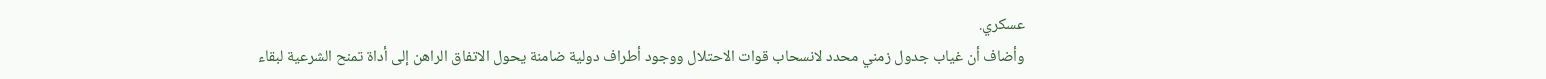عسكري.
وأضاف أن غياب جدول زمني محدد لانسحاب قوات الاحتلال ووجود أطراف دولية ضامنة يحول الاتفاق الراهن إلى أداة تمنح الشرعية لبقاء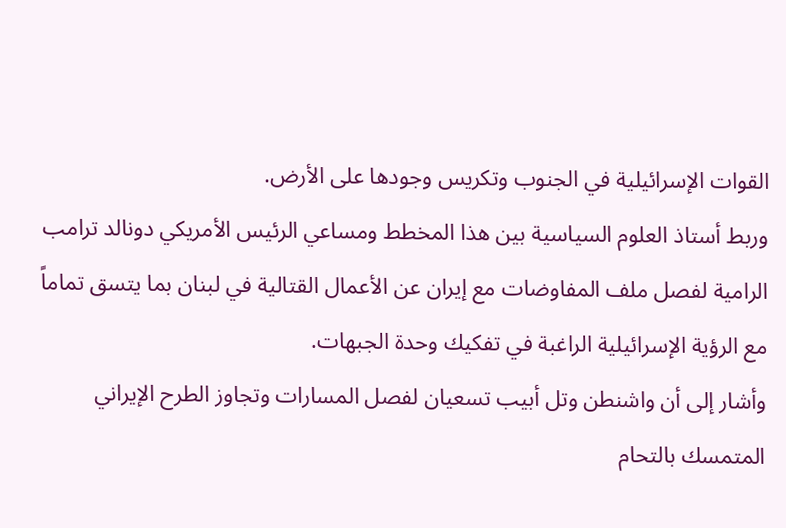القوات الإسرائيلية في الجنوب وتكريس وجودها على الأرض.
وربط أستاذ العلوم السياسية بين هذا المخطط ومساعي الرئيس الأمريكي دونالد ترامب الرامية لفصل ملف المفاوضات مع إيران عن الأعمال القتالية في لبنان بما يتسق تماماً مع الرؤية الإسرائيلية الراغبة في تفكيك وحدة الجبهات.
وأشار إلى أن واشنطن وتل أبيب تسعيان لفصل المسارات وتجاوز الطرح الإيراني المتمسك بالتحام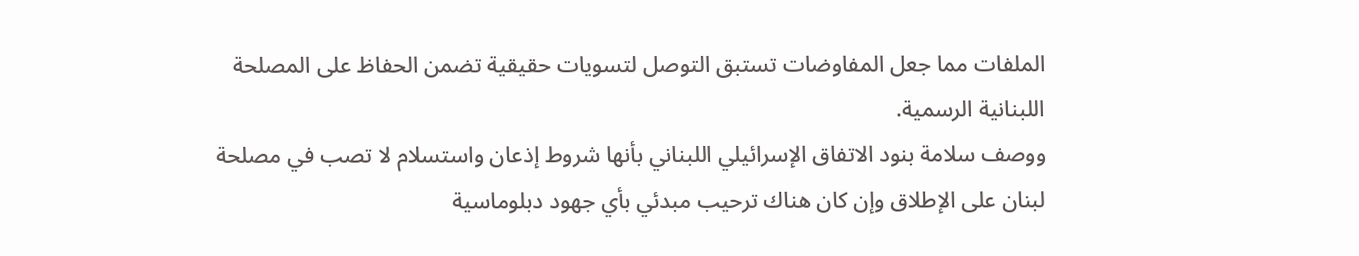الملفات مما جعل المفاوضات تستبق التوصل لتسويات حقيقية تضمن الحفاظ على المصلحة اللبنانية الرسمية.
ووصف سلامة بنود الاتفاق الإسرائيلي اللبناني بأنها شروط إذعان واستسلام لا تصب في مصلحة لبنان على الإطلاق وإن كان هناك ترحيب مبدئي بأي جهود دبلوماسية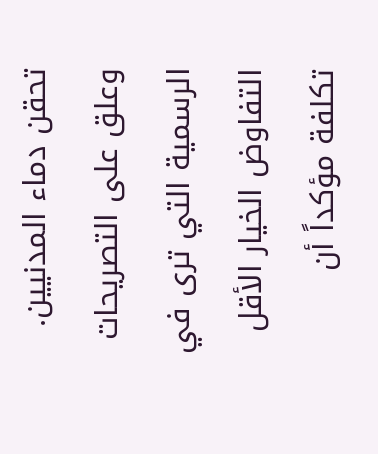تحقن دماء المدنيين.
وعلق على التصريحات الرسمية التي ترى في التفاوض الخيار الأقل تكلفة مؤكداً أن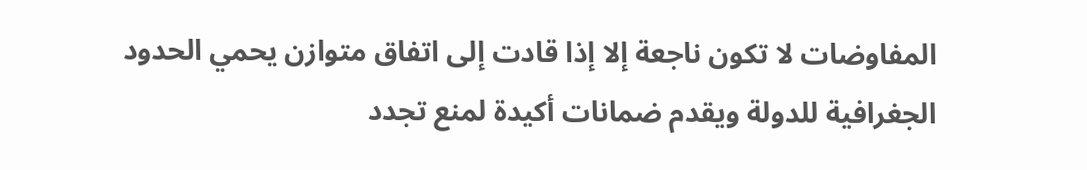المفاوضات لا تكون ناجعة إلا إذا قادت إلى اتفاق متوازن يحمي الحدود الجغرافية للدولة ويقدم ضمانات أكيدة لمنع تجدد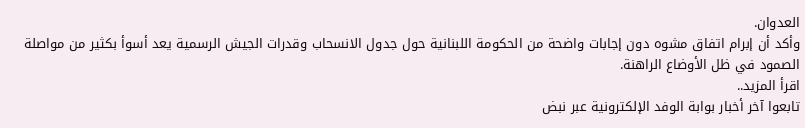العدوان.
وأكد أن إبرام اتفاق مشوه دون إجابات واضحة من الحكومة اللبنانية حول جدول الانسحاب وقدرات الجيش الرسمية يعد أسوأ بكثير من مواصلة الصمود في ظل الأوضاع الراهنة.
اقرأ المزيد..
تابعوا آخر أخبار بوابة الوفد الإلكترونية عبر نبض